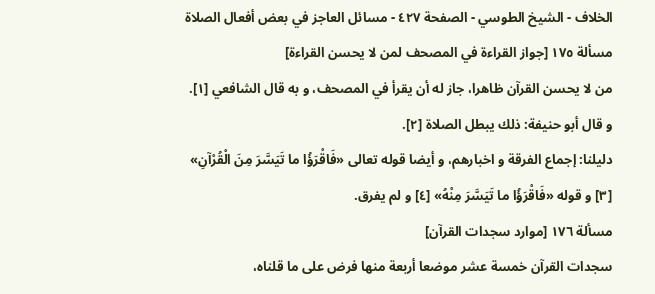الخلاف - الشيخ الطوسي - الصفحة ٤٢٧ - مسائل العاجز في بعض أفعال الصلاة
مسألة ١٧٥ [جواز القراءة في المصحف لمن لا يحسن القراءة]
من لا يحسن القرآن ظاهرا، جاز له أن يقرأ في المصحف، و به قال الشافعي [١].
و قال أبو حنيفة: ذلك يبطل الصلاة [٢].
دليلنا: إجماع الفرقة و اخبارهم، و أيضا قوله تعالى «فَاقْرَؤُا ما تَيَسَّرَ مِنَ الْقُرْآنِ» [٣] و قوله «فَاقْرَؤُا ما تَيَسَّرَ مِنْهُ» [٤] و لم يفرق.
مسألة ١٧٦ [موارد سجدات القرآن]
سجدات القرآن خمسة عشر موضعا أربعة منها فرض على ما قلناه،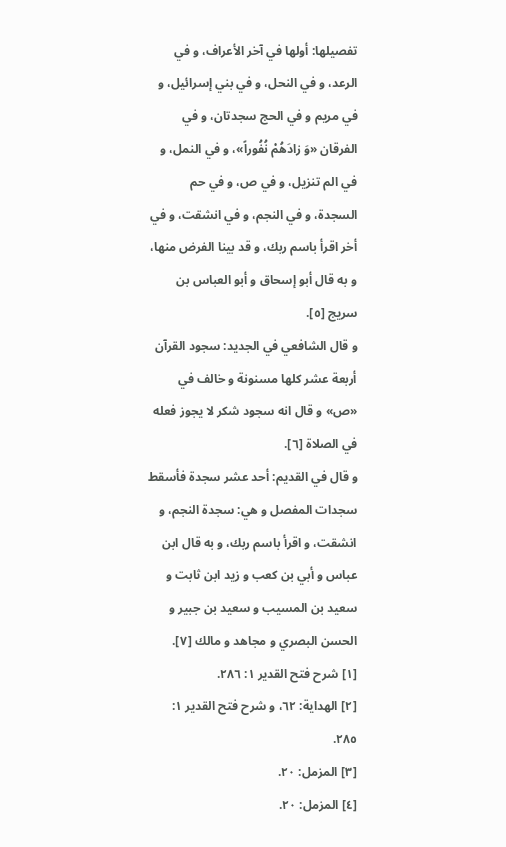تفصيلها: أولها في آخر الأعراف، و في الرعد، و في النحل، و في بني إسرائيل، و في مريم و في الحج سجدتان، و في الفرقان «وَ زادَهُمْ نُفُوراً»، و في النمل، و في الم تنزيل، و في ص، و في حم السجدة، و في النجم، و في انشقت، و في أخر اقرأ باسم ربك، و قد بينا الفرض منها، و به قال أبو إسحاق و أبو العباس بن سريج [٥].
و قال الشافعي في الجديد: سجود القرآن أربعة عشر كلها مسنونة و خالف في «ص» و قال انه سجود شكر لا يجوز فعله في الصلاة [٦].
و قال في القديم: أحد عشر سجدة فأسقط سجدات المفصل و هي: سجدة النجم، و انشقت، و اقرأ باسم ربك، و به قال ابن عباس و أبي بن كعب و زيد ابن ثابت و سعيد بن المسيب و سعيد بن جبير و الحسن البصري و مجاهد و مالك [٧].
[١] شرح فتح القدير ١: ٢٨٦.
[٢] الهداية: ٦٢، و شرح فتح القدير ١: ٢٨٥.
[٣] المزمل: ٢٠.
[٤] المزمل: ٢٠.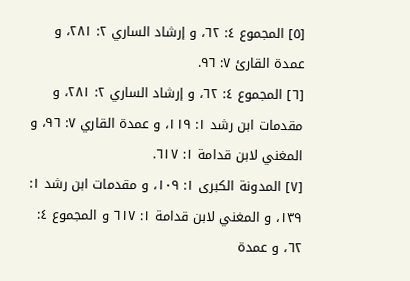[٥] المجموع ٤: ٦٢، و إرشاد الساري ٢: ٢٨١، و عمدة القارئ ٧: ٩٦.
[٦] المجموع ٤: ٦٢، و إرشاد الساري ٢: ٢٨١، و مقدمات ابن رشد ١: ١١٩، و عمدة القاري ٧: ٩٦، و المغني لابن قدامة ١: ٦١٧.
[٧] المدونة الكبرى ١: ١٠٩، و مقدمات ابن رشد ١: ١٣٩، و المغني لابن قدامة ١: ٦١٧ و المجموع ٤: ٦٢، و عمدة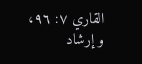القاري ٧: ٩٦، و إرشاد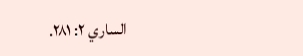الساري ٢: ٢٨١.